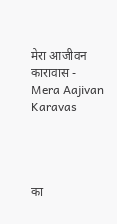मेरा आजीवन कारावास - Mera Aajivan Karavas




का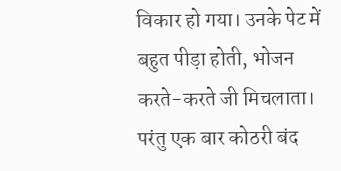विकार हो गया। उनके पेट में बहुत पीड़ा होती, भोजन करते-करते जी मिचलाता। परंतु एक बार कोठरी बंद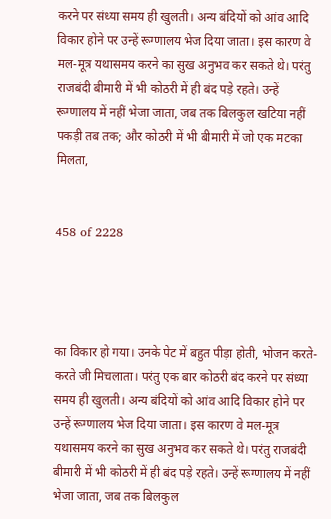करने पर संध्या समय ही खुलती। अन्य बंदियों को आंव आदि विकार होने पर उन्हें रूग्णालय भेज दिया जाता। इस कारण वे मल-मूत्र यथासमय करने का सुख अनुभव कर सकते थे। परंतु राजबंदी बीमारी में भी कोठरी में ही बंद पड़े रहते। उन्हें रूग्णालय में नहीं भेजा जाता, जब तक बिलकुल खटिया नहीं पकड़ी तब तक; और कोठरी में भी बीमारी में जो एक मटका मिलता,


458 of 2228




का विकार हो गया। उनके पेट में बहुत पीड़ा होती, भोजन करते-करते जी मिचलाता। परंतु एक बार कोठरी बंद करने पर संध्या समय ही खुलती। अन्य बंदियों को आंव आदि विकार होने पर उन्हें रूग्णालय भेज दिया जाता। इस कारण वे मल-मूत्र यथासमय करने का सुख अनुभव कर सकते थे। परंतु राजबंदी बीमारी में भी कोठरी में ही बंद पड़े रहते। उन्हें रूग्णालय में नहीं भेजा जाता, जब तक बिलकुल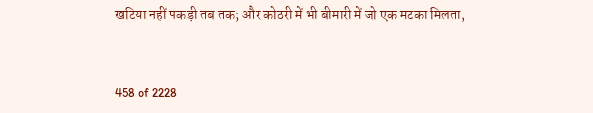खटिया नहीं पकड़ी तब तक; और कोठरी में भी बीमारी में जो एक मटका मिलता,


458 of 2228